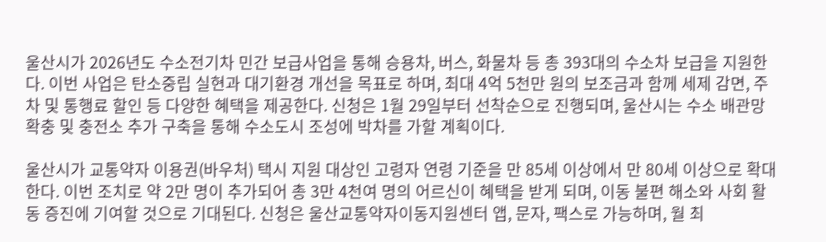울산시가 2026년도 수소전기차 민간 보급사업을 통해 승용차, 버스, 화물차 등 총 393대의 수소차 보급을 지원한다. 이번 사업은 탄소중립 실현과 대기환경 개선을 목표로 하며, 최대 4억 5천만 원의 보조금과 함께 세제 감면, 주차 및 통행료 할인 등 다양한 혜택을 제공한다. 신청은 1월 29일부터 선착순으로 진행되며, 울산시는 수소 배관망 확충 및 충전소 추가 구축을 통해 수소도시 조성에 박차를 가할 계획이다.

울산시가 교통약자 이용권(바우처) 택시 지원 대상인 고령자 연령 기준을 만 85세 이상에서 만 80세 이상으로 확대한다. 이번 조치로 약 2만 명이 추가되어 총 3만 4천여 명의 어르신이 혜택을 받게 되며, 이동 불편 해소와 사회 활동 증진에 기여할 것으로 기대된다. 신청은 울산교통약자이동지원센터 앱, 문자, 팩스로 가능하며, 월 최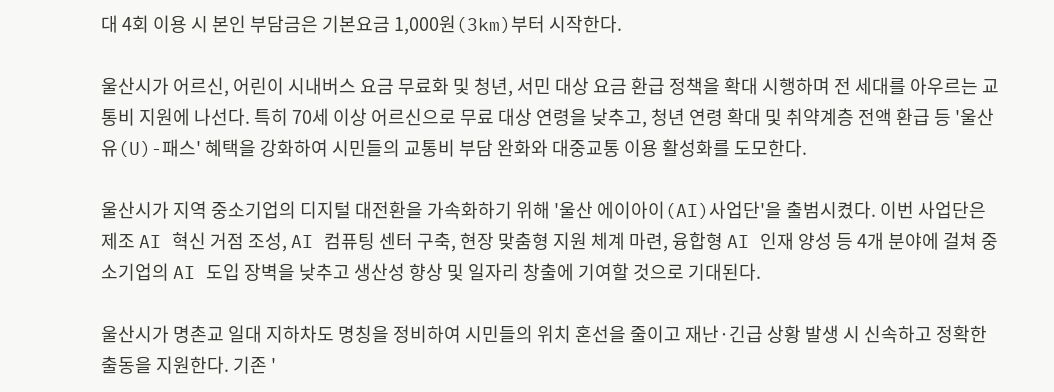대 4회 이용 시 본인 부담금은 기본요금 1,000원(3km)부터 시작한다.

울산시가 어르신, 어린이 시내버스 요금 무료화 및 청년, 서민 대상 요금 환급 정책을 확대 시행하며 전 세대를 아우르는 교통비 지원에 나선다. 특히 70세 이상 어르신으로 무료 대상 연령을 낮추고, 청년 연령 확대 및 취약계층 전액 환급 등 '울산 유(U)-패스' 혜택을 강화하여 시민들의 교통비 부담 완화와 대중교통 이용 활성화를 도모한다.

울산시가 지역 중소기업의 디지털 대전환을 가속화하기 위해 '울산 에이아이(AI)사업단'을 출범시켰다. 이번 사업단은 제조 AI 혁신 거점 조성, AI 컴퓨팅 센터 구축, 현장 맞춤형 지원 체계 마련, 융합형 AI 인재 양성 등 4개 분야에 걸쳐 중소기업의 AI 도입 장벽을 낮추고 생산성 향상 및 일자리 창출에 기여할 것으로 기대된다.

울산시가 명촌교 일대 지하차도 명칭을 정비하여 시민들의 위치 혼선을 줄이고 재난·긴급 상황 발생 시 신속하고 정확한 출동을 지원한다. 기존 '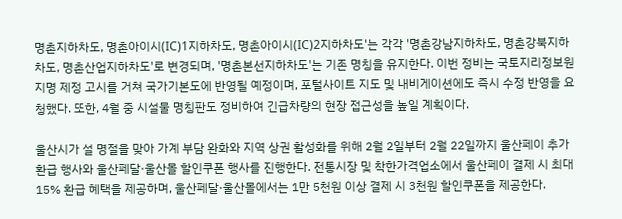명촌지하차도, 명촌아이시(IC)1지하차도, 명촌아이시(IC)2지하차도'는 각각 '명촌강남지하차도, 명촌강북지하차도, 명촌산업지하차도'로 변경되며, '명촌본선지하차도'는 기존 명칭을 유지한다. 이번 정비는 국토지리정보원 지명 제정 고시를 거쳐 국가기본도에 반영될 예정이며, 포털사이트 지도 및 내비게이션에도 즉시 수정 반영을 요청했다. 또한, 4월 중 시설물 명칭판도 정비하여 긴급차량의 현장 접근성을 높일 계획이다.

울산시가 설 명절을 맞아 가계 부담 완화와 지역 상권 활성화를 위해 2월 2일부터 2월 22일까지 울산페이 추가 환급 행사와 울산페달·울산몰 할인쿠폰 행사를 진행한다. 전통시장 및 착한가격업소에서 울산페이 결제 시 최대 15% 환급 혜택을 제공하며, 울산페달·울산몰에서는 1만 5천원 이상 결제 시 3천원 할인쿠폰을 제공한다.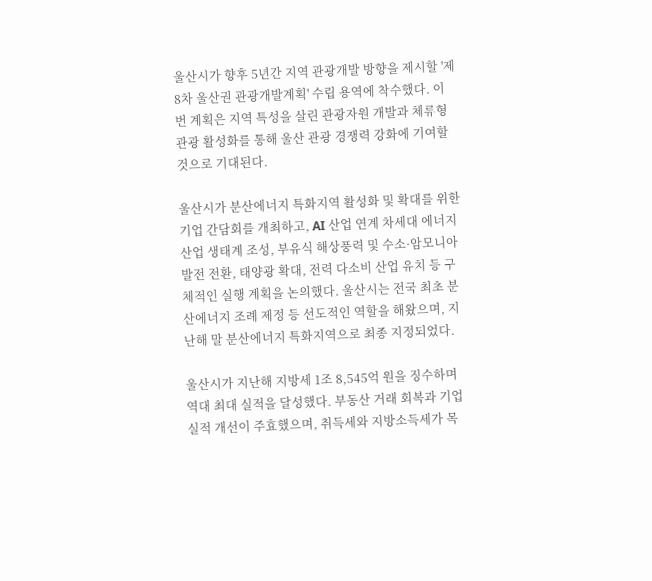울산시가 향후 5년간 지역 관광개발 방향을 제시할 '제8차 울산권 관광개발계획' 수립 용역에 착수했다. 이번 계획은 지역 특성을 살린 관광자원 개발과 체류형 관광 활성화를 통해 울산 관광 경쟁력 강화에 기여할 것으로 기대된다.

울산시가 분산에너지 특화지역 활성화 및 확대를 위한 기업 간담회를 개최하고, AI 산업 연계 차세대 에너지 산업 생태계 조성, 부유식 해상풍력 및 수소·암모니아 발전 전환, 태양광 확대, 전력 다소비 산업 유치 등 구체적인 실행 계획을 논의했다. 울산시는 전국 최초 분산에너지 조례 제정 등 선도적인 역할을 해왔으며, 지난해 말 분산에너지 특화지역으로 최종 지정되었다.

울산시가 지난해 지방세 1조 8,545억 원을 징수하며 역대 최대 실적을 달성했다. 부동산 거래 회복과 기업 실적 개선이 주효했으며, 취득세와 지방소득세가 목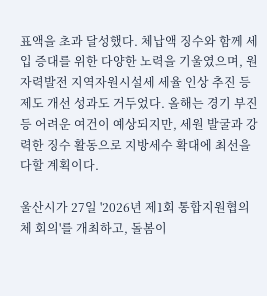표액을 초과 달성했다. 체납액 징수와 함께 세입 증대를 위한 다양한 노력을 기울였으며, 원자력발전 지역자원시설세 세율 인상 추진 등 제도 개선 성과도 거두었다. 올해는 경기 부진 등 어려운 여건이 예상되지만, 세원 발굴과 강력한 징수 활동으로 지방세수 확대에 최선을 다할 계획이다.

울산시가 27일 '2026년 제1회 통합지원협의체 회의'를 개최하고, 돌봄이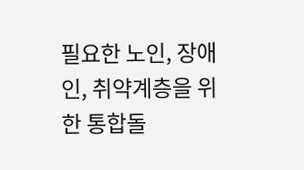필요한 노인, 장애인, 취약계층을 위한 통합돌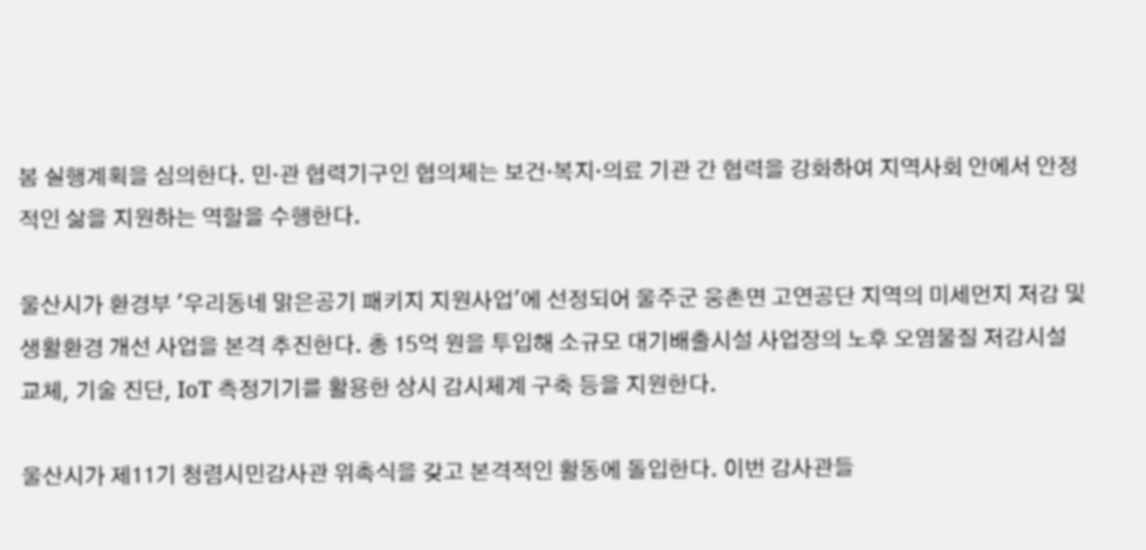봄 실행계획을 심의한다. 민·관 협력기구인 협의체는 보건·복지·의료 기관 간 협력을 강화하여 지역사회 안에서 안정적인 삶을 지원하는 역할을 수행한다.

울산시가 환경부 '우리동네 맑은공기 패키지 지원사업'에 선정되어 울주군 웅촌면 고연공단 지역의 미세먼지 저감 및 생활환경 개선 사업을 본격 추진한다. 총 15억 원을 투입해 소규모 대기배출시설 사업장의 노후 오염물질 저감시설 교체, 기술 진단, IoT 측정기기를 활용한 상시 감시체계 구축 등을 지원한다.

울산시가 제11기 청렴시민감사관 위촉식을 갖고 본격적인 활동에 돌입한다. 이번 감사관들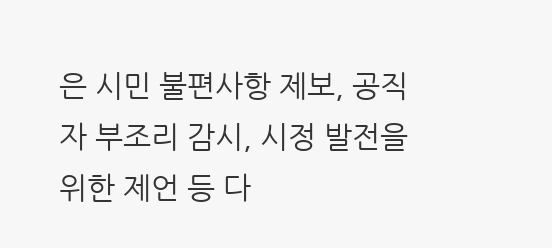은 시민 불편사항 제보, 공직자 부조리 감시, 시정 발전을 위한 제언 등 다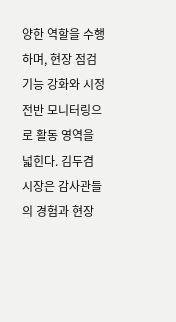양한 역할을 수행하며, 현장 점검 기능 강화와 시정 전반 모니터링으로 활동 영역을 넓힌다. 김두겸 시장은 감사관들의 경험과 현장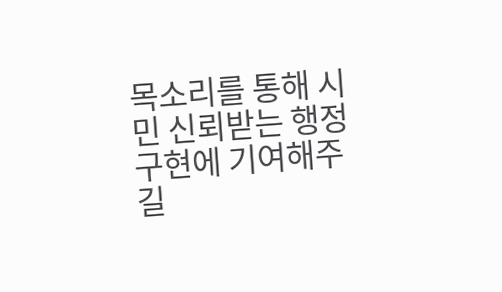목소리를 통해 시민 신뢰받는 행정 구현에 기여해주길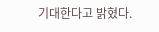기대한다고 밝혔다.